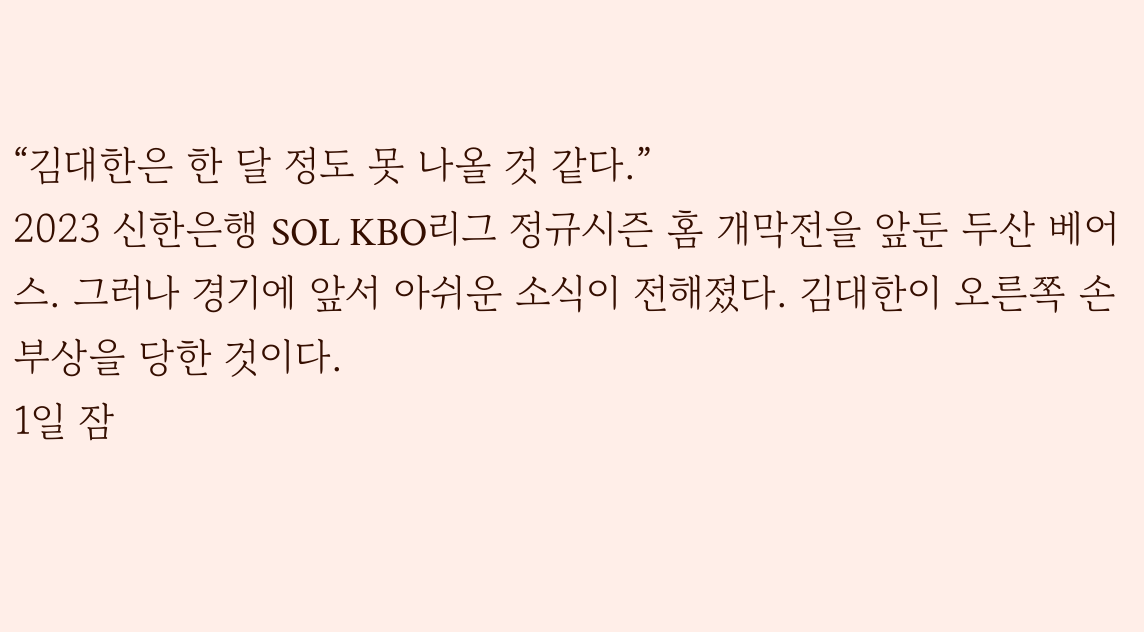“김대한은 한 달 정도 못 나올 것 같다.”
2023 신한은행 SOL KBO리그 정규시즌 홈 개막전을 앞둔 두산 베어스. 그러나 경기에 앞서 아쉬운 소식이 전해졌다. 김대한이 오른쪽 손 부상을 당한 것이다.
1일 잠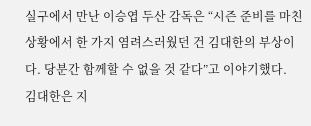실구에서 만난 이승엽 두산 감독은 “시즌 준비를 마친 상황에서 한 가지 염려스러웠던 건 김대한의 부상이다. 당분간 함께할 수 없을 것 같다”고 이야기했다.
김대한은 지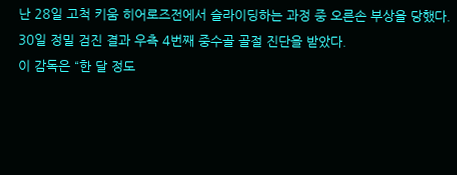난 28일 고척 키움 히어로즈전에서 슬라이딩하는 과정 중 오른손 부상을 당했다. 30일 정밀 검진 결과 우측 4번째 중수골 골절 진단을 받았다.
이 감독은 “한 달 정도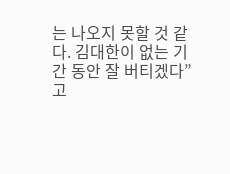는 나오지 못할 것 같다. 김대한이 없는 기간 동안 잘 버티겠다”고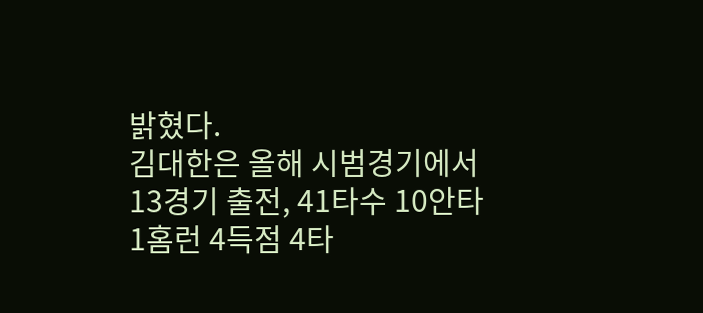밝혔다.
김대한은 올해 시범경기에서 13경기 출전, 41타수 10안타 1홈런 4득점 4타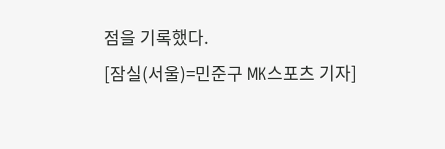점을 기록했다.
[잠실(서울)=민준구 MK스포츠 기자]